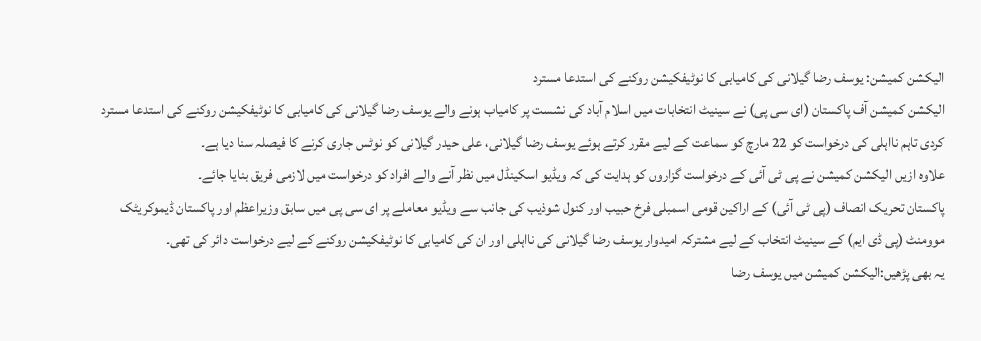الیکشن کمیشن: یوسف رضا گیلانی کی کامیابی کا نوٹیفکیشن روکنے کی استدعا مسترد
الیکشن کمیشن آف پاکستان (ای سی پی) نے سینیٹ انتخابات میں اسلام آباد کی نشست پر کامیاب ہونے والے یوسف رضا گیلانی کی کامیابی کا نوٹیفکیشن روکنے کی استدعا مسترد کردی تاہم نااہلی کی درخواست کو 22 مارچ کو سماعت کے لیے مقرر کرتے ہوئے یوسف رضا گیلانی، علی حیدر گیلانی کو نوٹس جاری کرنے کا فیصلہ سنا دیا ہے۔
علاوہ ازیں الیکشن کمیشن نے پی ٹی آئی کے درخواست گزاروں کو ہدایت کی کہ ویڈیو اسکینڈل میں نظر آنے والے افراد کو درخواست میں لازمی فریق بنایا جائے۔
پاکستان تحریک انصاف (پی ٹی آئی) کے اراکین قومی اسمبلی فرخ حبیب اور کنول شوذیب کی جانب سے ویڈیو معاملے پر ای سی پی میں سابق وزیراعظم اور پاکستان ڈیموکریٹک موومنٹ (پی ڈی ایم) کے سینیٹ انتخاب کے لیے مشترکہ امیدوار یوسف رضا گیلانی کی نااہلی اور ان کی کامیابی کا نوٹیفکیشن روکنے کے لیے درخواست دائر کی تھی۔
یہ بھی پڑھیں:الیکشن کمیشن میں یوسف رضا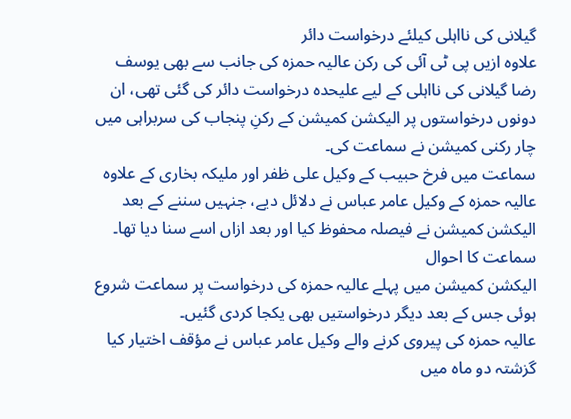گیلانی کی نااہلی کیلئے درخواست دائر
علاوہ ازیں پی ٹی آئی کی رکن عالیہ حمزہ کی جانب سے بھی یوسف رضا گیلانی کی نااہلی کے لیے علیحدہ درخواست دائر کی گئی تھی، ان دونوں درخواستوں پر الیکشن کمیشن کے رکنِ پنجاب کی سربراہی میں چار رکنی کمیشن نے سماعت کی۔
سماعت میں فرخ حبیب کے وکیل علی ظفر اور ملیکہ بخاری کے علاوہ عالیہ حمزہ کے وکیل عامر عباس نے دلائل دیے، جنہیں سننے کے بعد الیکشن کمیشن نے فیصلہ محفوظ کیا اور بعد ازاں اسے سنا دیا تھا۔
سماعت کا احوال
الیکشن کمیشن میں پہلے عالیہ حمزہ کی درخواست پر سماعت شروع ہوئی جس کے بعد دیگر درخواستیں بھی یکجا کردی گئیں۔
عالیہ حمزہ کی پیروی کرنے والے وکیل عامر عباس نے مؤقف اختیار کیا گزشتہ دو ماہ میں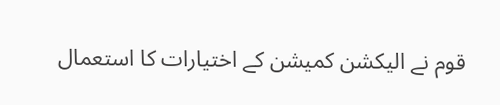قوم نے الیکشن کمیشن کے اختیارات کا استعمال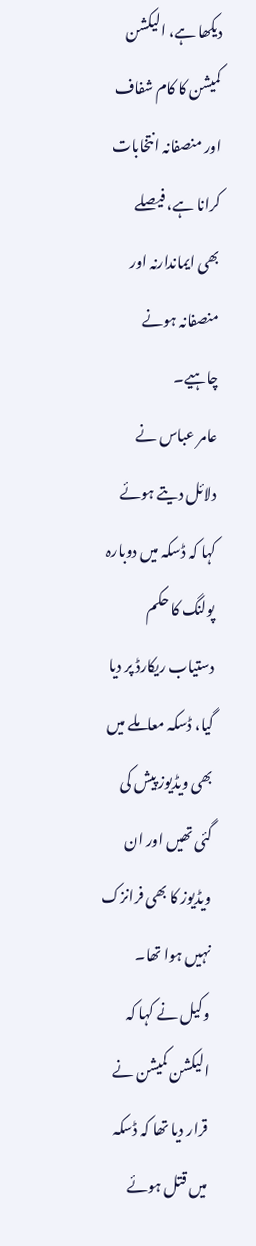دیکھا ہے، الیکشن کمیشن کا کام شفاف اور منصفانہ انتخابات کرانا ہے، فیصلے بھی ایماندارنہ اور منصفانہ ہونے چاہیے۔
عامر عباس نے دلائل دیتے ہوئے کہا کہ ڈسکہ میں دوبارہ پولنگ کا حکم دستیاب ریکارڈ پر دیا گیا، ڈسکہ معاملے میں بھی ویڈیوز پیش کی گئی تھیں اور ان ویڈیوز کا بھی فرانزک نہیں ہوا تھا۔
وکیل نے کہا کہ الیکشن کمیشن نے قرار دیا تھا کہ ڈسکہ میں قتل ہوئے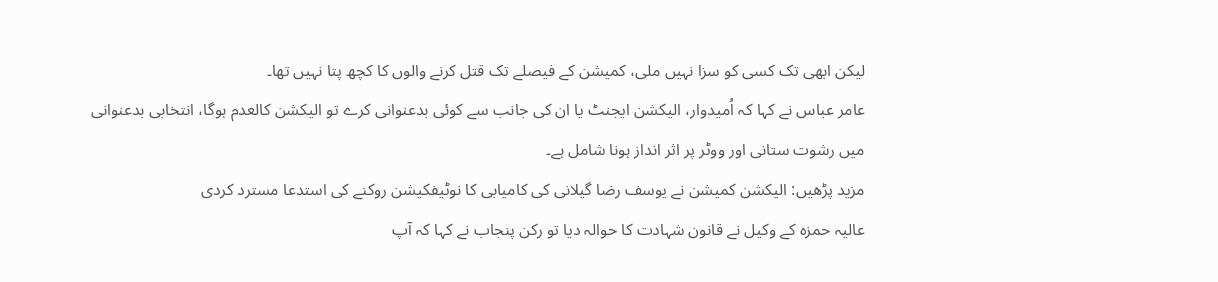لیکن ابھی تک کسی کو سزا نہیں ملی، کمیشن کے فیصلے تک قتل کرنے والوں کا کچھ پتا نہیں تھا۔
عامر عباس نے کہا کہ اُمیدوار، الیکشن ایجنٹ یا ان کی جانب سے کوئی بدعنوانی کرے تو الیکشن کالعدم ہوگا، انتخابی بدعنوانی میں رشوت ستانی اور ووٹر پر اثر انداز ہونا شامل ہے۔
مزید پڑھیں: الیکشن کمیشن نے یوسف رضا گیلانی کی کامیابی کا نوٹیفکیشن روکنے کی استدعا مسترد کردی
عالیہ حمزہ کے وکیل نے قانون شہادت کا حوالہ دیا تو رکن پنجاب نے کہا کہ آپ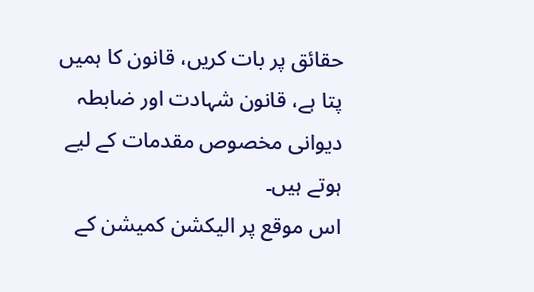حقائق پر بات کریں، قانون کا ہمیں پتا ہے، قانون شہادت اور ضابطہ دیوانی مخصوص مقدمات کے لیے ہوتے ہیں۔
اس موقع پر الیکشن کمیشن کے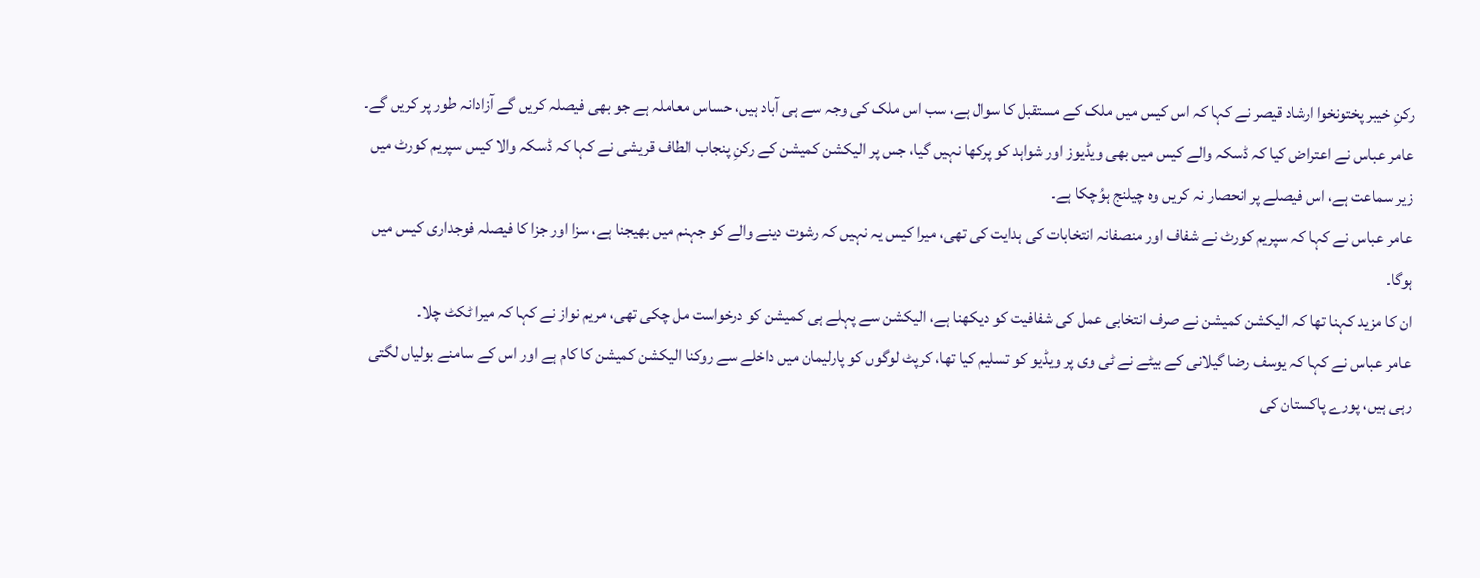رکنِ خیبر پختونخوا ارشاد قیصر نے کہا کہ اس کیس میں ملک کے مستقبل کا سوال ہے، سب اس ملک کی وجہ سے ہی آباد ہیں، حساس معاملہ ہے جو بھی فیصلہ کریں گے آزادانہ طور پر کریں گے۔
عامر عباس نے اعتراض کیا کہ ڈسکہ والے کیس میں بھی ویڈیوز اور شواہد کو پرکھا نہیں گیا، جس پر الیکشن کمیشن کے رکنِ پنجاب الطاف قریشی نے کہا کہ ڈسکہ والا کیس سپریم کورٹ میں زیر سماعت ہے، اس فیصلے پر انحصار نہ کریں وہ چیلنج ہوُچکا ہے۔
عامر عباس نے کہا کہ سپریم کورٹ نے شفاف اور منصفانہ انتخابات کی ہدایت کی تھی، میرا کیس یہ نہیں کہ رشوت دینے والے کو جہنم میں بھیجنا ہے، سزا اور جزا کا فیصلہ فوجداری کیس میں ہوگا۔
ان کا مزید کہنا تھا کہ الیکشن کمیشن نے صرف انتخابی عمل کی شفافیت کو دیکھنا ہے، الیکشن سے پہلے ہی کمیشن کو درخواست مل چکی تھی، مریم نواز نے کہا کہ میرا ٹکٹ چلا۔
عامر عباس نے کہا کہ یوسف رضا گیلانی کے بیٹے نے ٹی وی پر ویڈیو کو تسلیم کیا تھا، کرپٹ لوگوں کو پارلیمان میں داخلے سے روکنا الیکشن کمیشن کا کام ہے اور اس کے سامنے بولیاں لگتی رہی ہیں، پورے پاکستان کی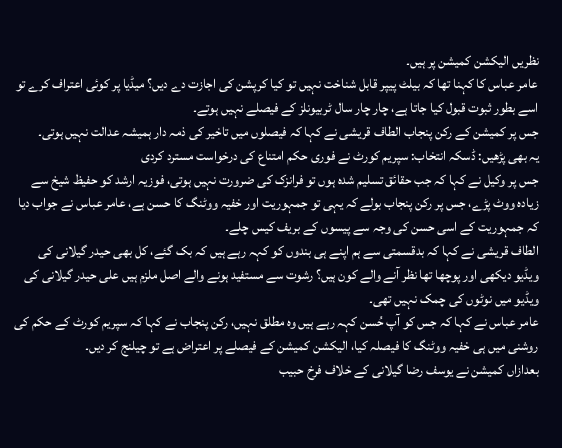نظریں الیکشن کمیشن پر ہیں۔
عامر عباس کا کہنا تھا کہ بیلٹ پیپر قابل شناخت نہیں تو کیا کرپشن کی اجازت دے دیں؟ میڈیا پر کوئی اعتراف کرے تو اسے بطور ثبوت قبول کیا جاتا ہے، چار چار سال ٹربیونلز کے فیصلے نہیں ہوتے۔
جس پر کمیشن کے رکن پنجاب الطاف قریشی نے کہا کہ فیصلوں میں تاخیر کی ذمہ دار ہمیشہ عدالت نہیں ہوتی۔
یہ بھی پڑھیں: ڈسکہ انتخاب: سپریم کورٹ نے فوری حکم امتناع کی درخواست مسترد کردی
جس پر وکیل نے کہا کہ جب حقائق تسلیم شدہ ہوں تو فرانزک کی ضرورت نہیں ہوتی، فوزیہ ارشد کو حفیظ شیخ سے زیادہ ووٹ پڑے، جس پر رکن پنجاب بولے کہ یہی تو جمہوریت اور خفیہ ووٹنگ کا حسن ہے، عامر عباس نے جواب دیا کہ جمہوریت کے اسی حسن کی وجہ سے پیسوں کے بریف کیس چلے۔
الطاف قریشی نے کہا کہ بدقسمتی سے ہم اپنے ہی بندوں کو کہہ رہے ہیں کہ بک گئے، کل بھی حیدر گیلانی کی ویڈیو دیکھی اور پوچھا تھا نظر آنے والے کون ہیں؟ رشوت سے مستفید ہونے والے اصل ملزم ہیں علی حیدر گیلانی کی ویڈیو میں نوٹوں کی چمک نہیں تھی۔
عامر عباس نے کہا کہ جس کو آپ حُسن کہہ رہے ہیں وہ مطلق نہیں، رکن پنجاب نے کہا کہ سپریم کورٹ کے حکم کی روشنی میں ہی خفیہ ووٹنگ کا فیصلہ کیا، الیکشن کمیشن کے فیصلے پر اعتراض ہے تو چیلنج کر دیں۔
بعدازاں کمیشن نے یوسف رضا گیلانی کے خلاف فرخ حبیب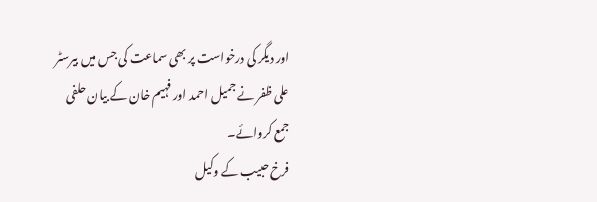اور دیگر کی درخواست پر بھی سماعت کی جس میں بیرسٹر علی ظفر نے جمیل احمد اور فہیم خان کے بیان حلفی جمع کروائے۔
فرخ حبیب کے وکیل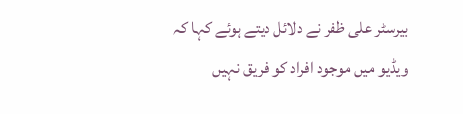بیرسٹر علی ظفر نے دلائل دیتے ہوئے کہا کہ ویڈیو میں موجود افراد کو فریق نہیں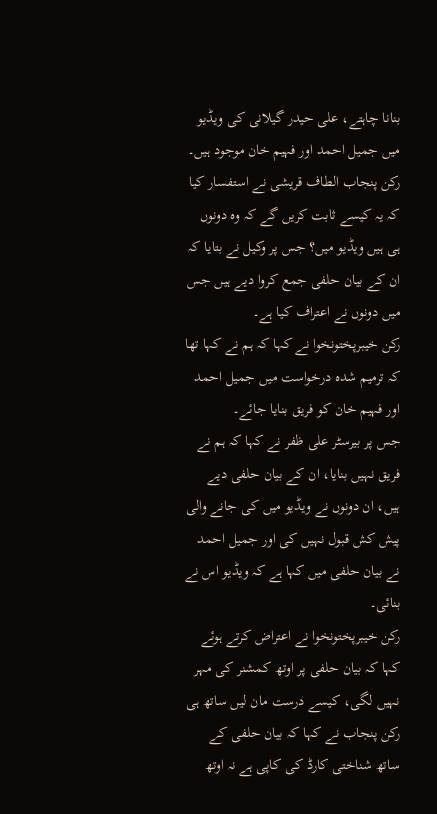بنانا چاہتے، علی حیدر گیلانی کی ویڈیو میں جمیل احمد اور فہیم خان موجود ہیں۔
رکن پنجاب الطاف قریشی نے استفسار کیا کہ یہ کیسے ثابت کریں گے کہ وہ دونوں ہی ہیں ویڈیو میں؟ جس پر وکیل نے بتایا کہ ان کے بیان حلفی جمع کروا دیے ہیں جس میں دونوں نے اعتراف کیا ہے۔
رکن خیبرپختونخوا نے کہا کہ ہم نے کہا تھا کہ ترمیم شدہ درخواست میں جمیل احمد اور فہیم خان کو فریق بنایا جائے۔
جس پر بیرسٹر علی ظفر نے کہا کہ ہم نے فریق نہیں بنایا، ان کے بیان حلفی دیے ہیں، ان دونوں نے ویڈیو میں کی جانے والی پیش کش قبول نہیں کی اور جمیل احمد نے بیان حلفی میں کہا ہے کہ ویڈیو اس نے بنائی۔
رکن خیبرپختونخوا نے اعتراض کرتے ہوئے کہا کہ بیان حلفی پر اوتھ کمشنر کی مہر نہیں لگی، کیسے درست مان لیں ساتھ ہی رکن پنجاب نے کہا کہ بیان حلفی کے ساتھ شناختی کارڈ کی کاپی ہے نہ اوتھ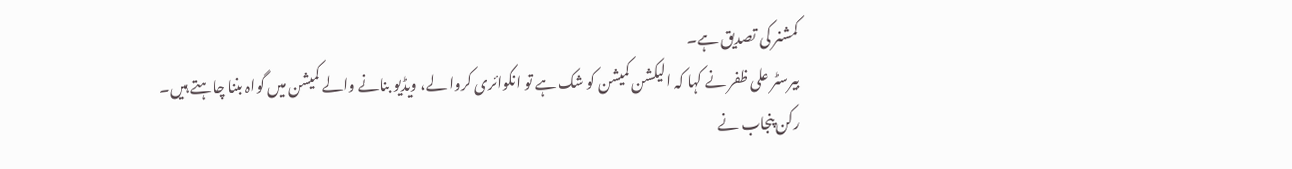کمشنر کی تصدیق ہے۔
بیرسٹر علی ظفر نے کہا کہ الیکشن کمیشن کو شک ہے تو انکوائری کروا لے، ویڈیو بنانے والے کمیشن میں گواہ بننا چاہتے ہیں۔
رکن پنجاب نے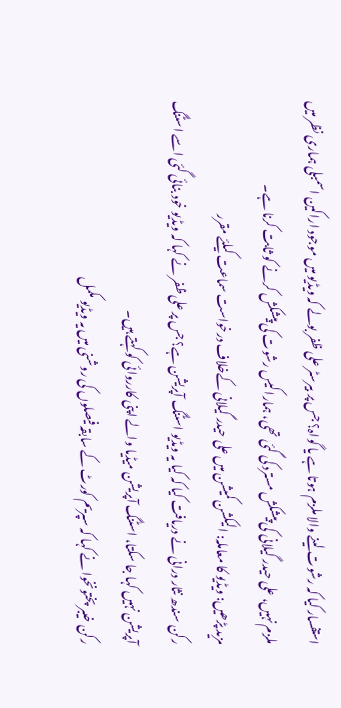استفسار کیا کہ رشوت لینے والا ملزم ہوتا ہے یا گواہ؟ جس پر بیرسٹر علی ظفر بولے کہ ویڈیو میں موجود اراکین اسمبلی ہماری نظر میں ملزم نہیں، علی حیدر گیلانی کی پیشکش مسترد کی گئی تھی، ہمارا کیس رشوت کی پیشکش کرنے کو ثابت کرنا ہے۔
مزید پڑھیں: ویڈیو کا معاملہ: الیکشن کمیشن میں علی حیدر گیلانی کےخلاف درخواست سماعت کیلئے مقرر
رکن سندھ نثار درانی نے دریافت کیا کہ کیا یہ ویڈیو اسٹنگ آپریشن ہے؟ جس پر علی ظفر نے کہا کہ ویڈیو خود بنائی گئی اسے اسٹنگ آپریشن نہیں کہا جا سکتا، اسٹنگ آپریشن میڈیا والے اپنی کارروائی کو کہتے ہیں۔
رکن خیبر پختونخوا نے کہا کہ سپریم کورٹ کے سابقہ فیصلوں کی روشنی میں یہ ویڈیو مکمل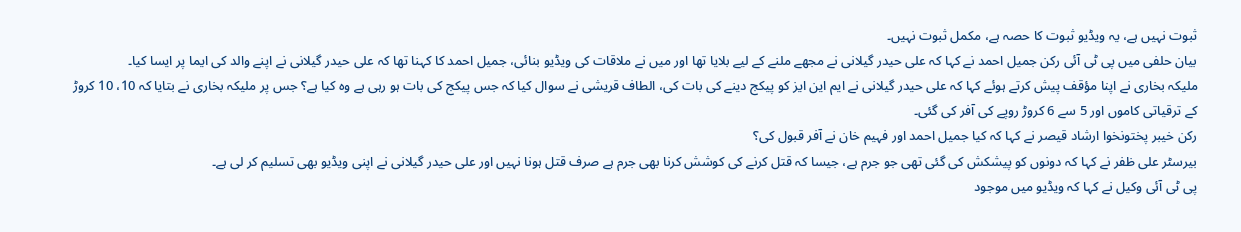ثبوت نہیں ہے، یہ ویڈیو ثبوت کا حصہ ہے، مکمل ثبوت نہیں۔
بیان حلفی میں پی ٹی آئی رکن جمیل احمد نے کہا کہ علی حیدر گیلانی نے مجھے ملنے کے لیے بلایا تھا اور میں نے ملاقات کی ویڈیو بنائی، جمیل احمد کا کہنا تھا کہ علی حیدر گیلانی نے اپنے والد کی ایما پر ایسا کیا۔
ملیکہ بخاری نے اپنا مؤقف پیش کرتے ہوئے کہا کہ علی حیدر گیلانی نے ایم این ایز کو پیکج دینے کی بات کی، الطاف قریشی نے سوال کیا کہ جس پیکج کی بات ہو رہی ہے وہ کیا ہے؟ جس پر ملیکہ بخاری نے بتایا کہ 10، 10 کروڑ کے ترقیاتی کاموں اور 5 سے 6 کروڑ روپے کی آفر کی گئی۔
رکن خیبر پختونخوا ارشاد قیصر نے کہا کہ کیا جمیل احمد اور فہیم خان نے آفر قبول کی؟
بیرسٹر علی ظفر نے کہا کہ دونوں کو پیشکش کی گئی تھی جو جرم ہے، جیسا کہ قتل کرنے کی کوشش کرنا بھی جرم ہے صرف قتل ہونا نہیں اور علی حیدر گیلانی نے اپنی ویڈیو بھی تسلیم کر لی ہے۔
پی ٹی آئی وکیل نے کہا کہ ویڈیو میں موجود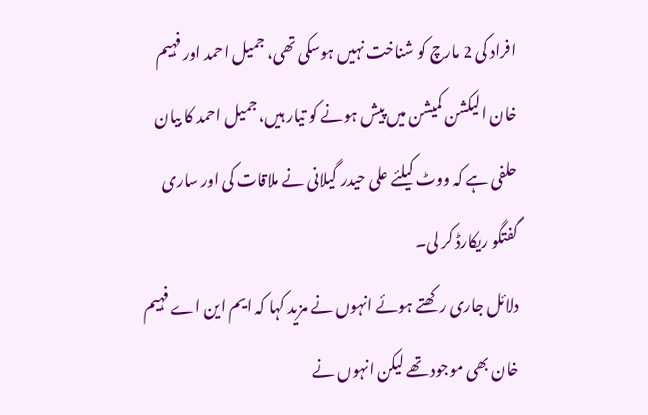افراد کی 2 مارچ کو شناخت نہیں ہوسکی تھی، جمیل احمد اور فہیم خان الیکشن کمیشن میں پیش ہونے کو تیار ہیں، جمیل احمد کا بیان حلفی ہے کہ ووٹ کیلئے علی حیدر گیلانی نے ملاقات کی اور ساری گفتگو ریکارڈ کر لی۔
دلائل جاری رکھتے ہوئے انہوں نے مزید کہا کہ ایم این اے فہیم خان بھی موجود تھے لیکن انہوں نے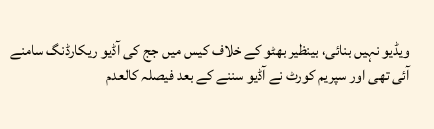ویڈیو نہیں بنائی، بینظیر بھٹو کے خلاف کیس میں جج کی آڈیو ریکارڈنگ سامنے آئی تھی اور سپریم کورٹ نے آڈیو سننے کے بعد فیصلہ کالعدم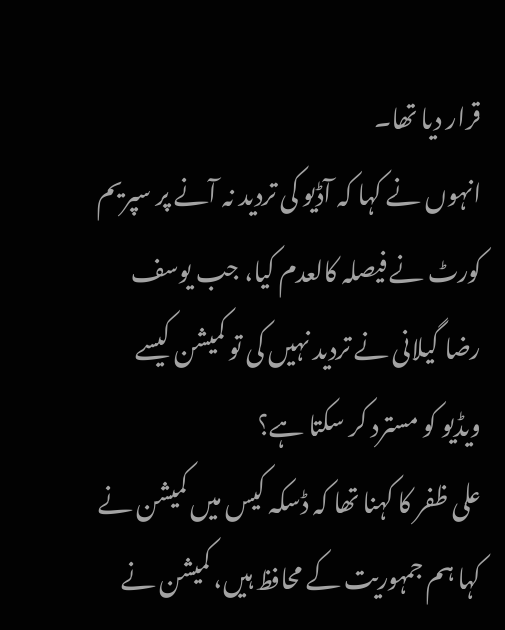قرار دیا تھا۔
انہوں نے کہا کہ آڈیو کی تردید نہ آنے پر سپریم کورٹ نے فیصلہ کالعدم کیا، جب یوسف رضا گیلانی نے تردید نہیں کی تو کمیشن کیسے ویڈیو کو مسترد کر سکتا ہے؟
علی ظفر کا کہنا تھا کہ ڈسکہ کیس میں کمیشن نے کہا ہم جمہوریت کے محافظ ہیں، کمیشن نے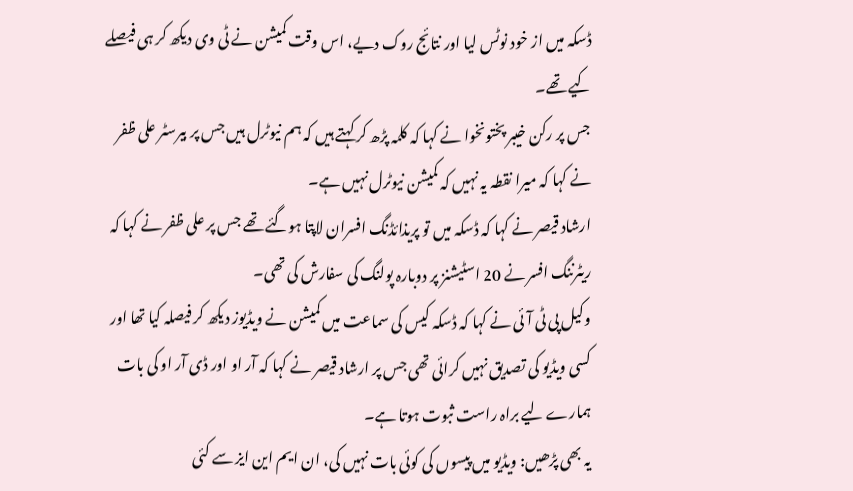ڈسکہ میں از خود نوٹس لیا اور نتائج روک دیے، اس وقت کمیشن نے ٹی وی دیکھ کر ہی فیصلے کیے تھے۔
جس پر رکن خیبر پختونخوا نے کہا کہ کلمہ پڑھ کر کہتے ہیں کہ ہم نیوٹرل ہیں جس پر بیرسٹر علی ظفر نے کہا کہ میرا نقطہ یہ نہیں کہ کمیشن نیوٹرل نہیں ہے۔
ارشاد قیصر نے کہا کہ ڈسکہ میں تو پریذائڈنگ افسران لاپتا ہوگئے تھے جس پر علی ظفر نے کہا کہ ریٹرننگ افسر نے 20 اسٹیشنز پر دوبارہ پولنگ کی سفارش کی تھی۔
وکیل پی ٹی آئی نے کہا کہ ڈسکہ کیس کی سماعت میں کمیشن نے ویڈیوز دیکھ کر فیصلہ کیا تھا اور کسی ویڈیو کی تصدیق نہیں کرائی تھی جس پر ارشاد قیصر نے کہا کہ آر او اور ڈی آر او کی بات ہمارے لیے براہ راست ثبوت ہوتا ہے۔
یہ بھی پڑھیں: ویڈیو میں پیسوں کی کوئی بات نہیں کی، ان ایم این ایز سے کئی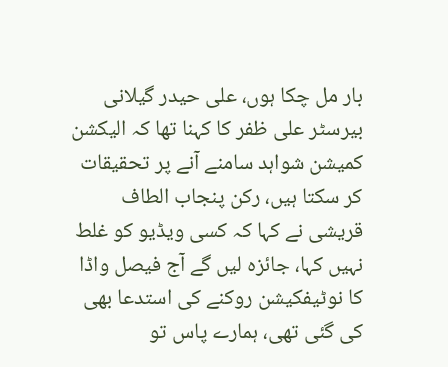بار مل چکا ہوں، علی حیدر گیلانی
بیرسٹر علی ظفر کا کہنا تھا کہ الیکشن کمیشن شواہد سامنے آنے پر تحقیقات کر سکتا ہیں، رکن پنجاب الطاف قریشی نے کہا کہ کسی ویڈیو کو غلط نہیں کہا، جائزہ لیں گے آج فیصل واڈا کا نوٹیفکیشن روکنے کی استدعا بھی کی گئی تھی، ہمارے پاس تو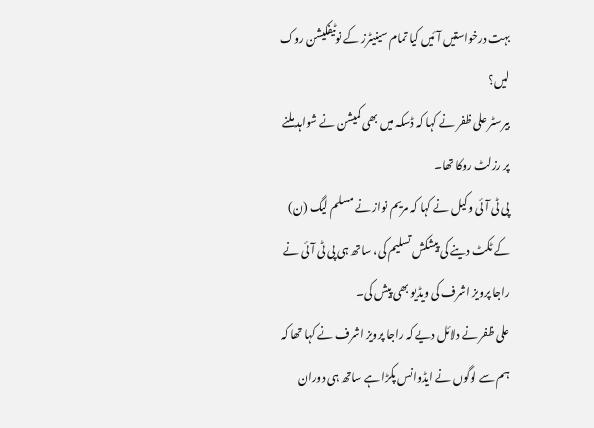بہت درخواستیں آئیں کیا تمام سینیٹرز کے نوٹیفکیشن روک لیں؟
بیرسٹر علی ظفر نے کہا کہ ڈسکہ میں بھی کمیشن نے شواہد ملنے پر رزلٹ روکا تھا۔
پی ٹی آئی وکیل نے کہا کہ مریم نواز نے مسلم لیگ (ن) کے ٹکٹ دینے کی پیشکش تسلیم کی، ساتھ ہی پی ٹی آئی نے راجا پرویز اشرف کی ویڈیو بھی پیش کی۔
علی ظفر نے دلائل دیے کہ راجا پرویز اشرف نے کہا تھا کہ ہم سے لوگوں نے ایڈوانس پکڑا ہے ساتھ ہی دوران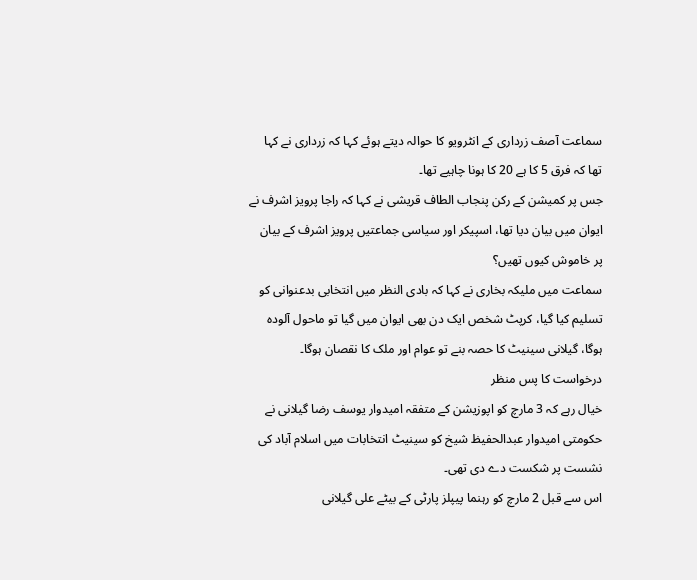سماعت آصف زرداری کے انٹرویو کا حوالہ دیتے ہوئے کہا کہ زرداری نے کہا تھا کہ فرق 5 کا ہے 20 کا ہونا چاہیے تھا۔
جس پر کمیشن کے رکن پنجاب الطاف قریشی نے کہا کہ راجا پرویز اشرف نے ایوان میں بیان دیا تھا، اسپیکر اور سیاسی جماعتیں پرویز اشرف کے بیان پر خاموش کیوں تھیں؟
سماعت میں ملیکہ بخاری نے کہا کہ بادی النظر میں انتخابی بدعنوانی کو تسلیم کیا گیا، کرپٹ شخص ایک دن بھی ایوان میں گیا تو ماحول آلودہ ہوگا، گیلانی سینیٹ کا حصہ بنے تو عوام اور ملک کا نقصان ہوگا۔
درخواست کا پس منظر
خیال رہے کہ 3 مارچ کو اپوزیشن کے متفقہ امیدوار یوسف رضا گیلانی نے حکومتی امیدوار عبدالحفیظ شیخ کو سینیٹ انتخابات میں اسلام آباد کی نشست پر شکست دے دی تھی۔
اس سے قبل 2 مارچ کو رہنما پیپلز پارٹی کے بیٹے علی گیلانی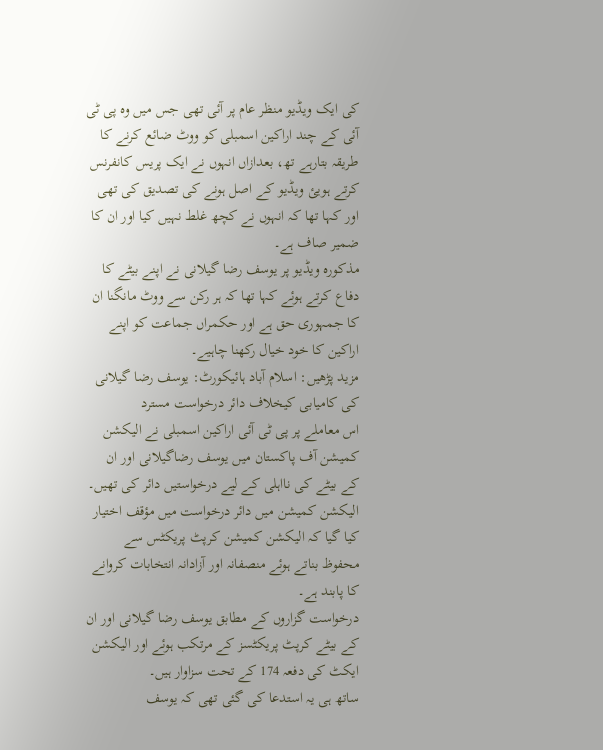کی ایک ویڈیو منظر عام پر آئی تھی جس میں وہ پی ٹی آئی کے چند اراکین اسمبلی کو ووٹ ضائع کرنے کا طریقہ بتارہے تھ، بعدازاں انہوں نے ایک پریس کانفرنس کرتے ہویئ ویڈیو کے اصل ہونے کی تصدیق کی تھی اور کہا تھا کہ انہوں نے کچھ غلط نہیں کیا اور ان کا ضمیر صاف ہے۔
مذکورہ ویڈیو پر یوسف رضا گیلانی نے اپنے بیٹے کا دفاع کرتے ہوئے کہا تھا کہ ہر رکن سے ووٹ مانگنا ان کا جمہوری حق ہے اور حکمراں جماعت کو اپنے اراکین کا خود خیال رکھنا چاہیے۔
مزید پڑھیں: اسلام آباد ہائیکورٹ: یوسف رضا گیلانی کی کامیابی کیخلاف دائر درخواست مسترد
اس معاملے پر پی ٹی آئی اراکین اسمبلی نے الیکشن کمیشن آف پاکستان میں یوسف رضاگیلانی اور ان کے بیٹے کی نااہلی کے لیے درخواستیں دائر کی تھیں۔
الیکشن کمیشن میں دائر درخواست میں مؤقف اختیار کیا گیا کہ الیکشن کمیشن کرپٹ پریکٹس سے محفوظ بناتے ہوئے منصفانہ اور آزادانہ انتخابات کروانے کا پابند ہے۔
درخواست گزاروں کے مطابق یوسف رضا گیلانی اور ان کے بیٹے کرپٹ پریکٹسز کے مرتکب ہوئے اور الیکشن ایکٹ کی دفعہ 174 کے تحت سزاوار ہیں۔
ساتھ ہی یہ استدعا کی گئی تھی کہ یوسف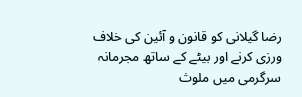رضا گیلانی کو قانون و آئین کی خلاف ورزی کرنے اور بیٹے کے ساتھ مجرمانہ سرگرمی میں ملوث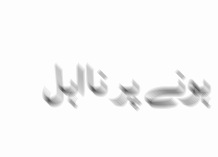ہونے پر نااہل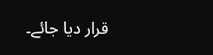قرار دیا جائے۔